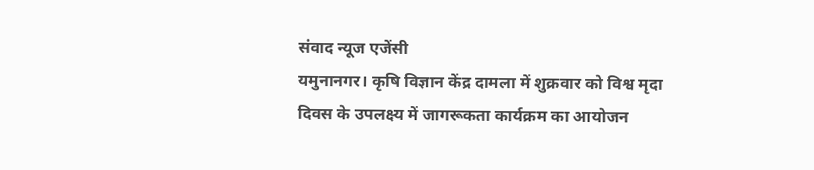संवाद न्यूज एजेंसी
यमुनानगर। कृषि विज्ञान केंद्र दामला में शुक्रवार को विश्व मृदा दिवस के उपलक्ष्य में जागरूकता कार्यक्रम का आयोजन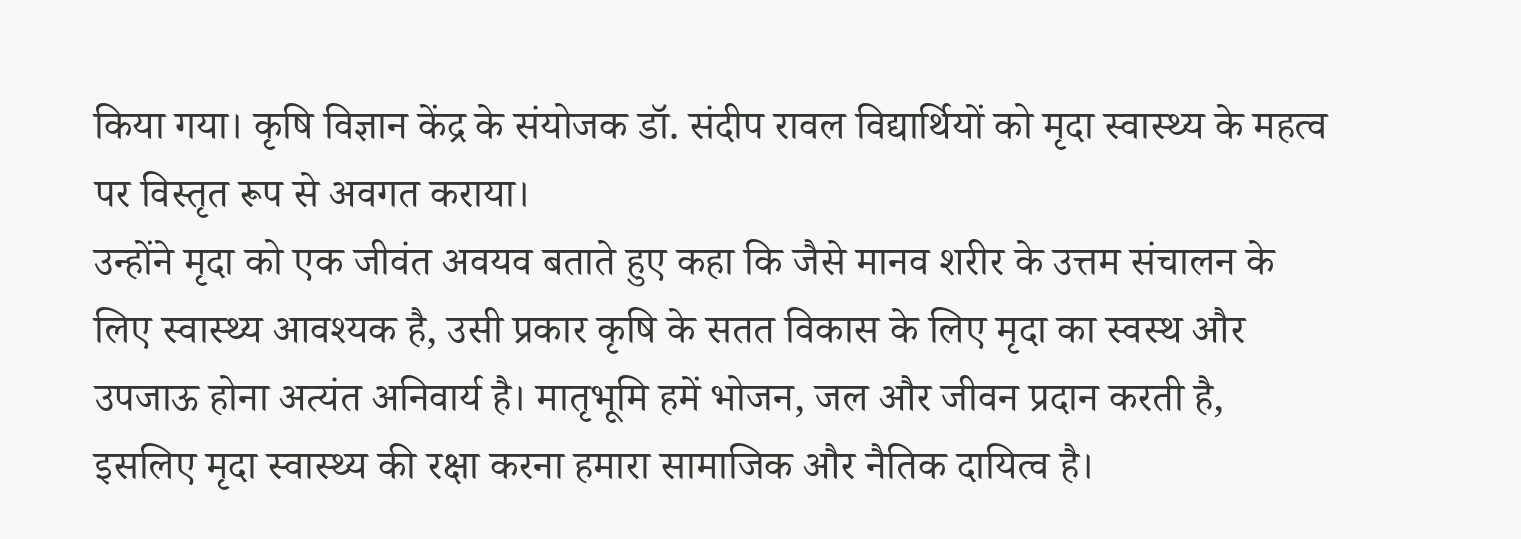किया गया। कृषि विज्ञान केंद्र के संयोजक डॉ. संदीप रावल विद्यार्थियों को मृदा स्वास्थ्य के महत्व पर विस्तृत रूप से अवगत कराया।
उन्होंने मृदा को एक जीवंत अवयव बताते हुए कहा कि जैसे मानव शरीर के उत्तम संचालन के लिए स्वास्थ्य आवश्यक है, उसी प्रकार कृषि के सतत विकास के लिए मृदा का स्वस्थ और उपजाऊ होना अत्यंत अनिवार्य है। मातृभूमि हमें भोजन, जल और जीवन प्रदान करती है, इसलिए मृदा स्वास्थ्य की रक्षा करना हमारा सामाजिक और नैतिक दायित्व है।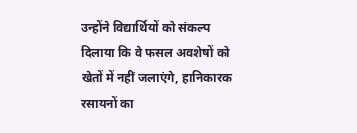उन्होंने विद्यार्थियों को संकल्प दिलाया कि वे फसल अवशेषों को खेतों में नहीं जलाएंगे, हानिकारक रसायनों का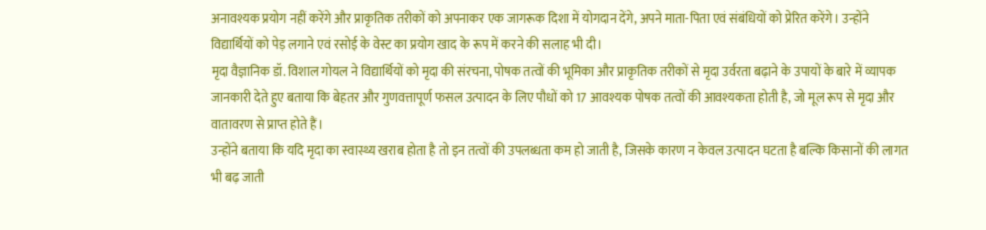अनावश्यक प्रयोग नहीं करेंगे और प्राकृतिक तरीकों को अपनाकर एक जागरूक दिशा में योगदान देंगे, अपने माता-पिता एवं संबंधियों को प्रेरित करेंगे। उन्होंने विद्यार्थियों को पेड़ लगाने एवं रसोई के वेस्ट का प्रयोग खाद के रूप में करने की सलाह भी दी।
मृदा वैज्ञानिक डॉ. विशाल गोयल ने विद्यार्थियों को मृदा की संरचना, पोषक तत्वों की भूमिका और प्राकृतिक तरीकों से मृदा उर्वरता बढ़ाने के उपायों के बारे में व्यापक जानकारी देते हुए बताया कि बेहतर और गुणवत्तापूर्ण फसल उत्पादन के लिए पौधों को 17 आवश्यक पोषक तत्वों की आवश्यकता होती है, जो मूल रूप से मृदा और वातावरण से प्राप्त होते हैं।
उन्होंने बताया कि यदि मृदा का स्वास्थ्य खराब होता है तो इन तत्वों की उपलब्धता कम हो जाती है, जिसके कारण न केवल उत्पादन घटता है बल्कि किसानों की लागत भी बढ़ जाती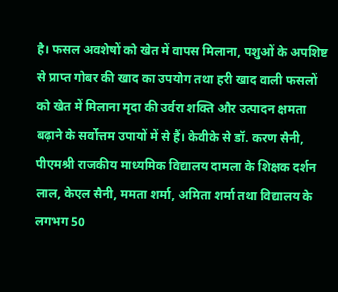है। फसल अवशेषों को खेत में वापस मिलाना, पशुओं के अपशिष्ट से प्राप्त गोबर की खाद का उपयोग तथा हरी खाद वाली फसलों को खेत में मिलाना मृदा की उर्वरा शक्ति और उत्पादन क्षमता बढ़ाने के सर्वोत्तम उपायों में से हैं। केवीके से डॉ. करण सैनी, पीएमश्री राजकीय माध्यमिक विद्यालय दामला के शिक्षक दर्शन लाल, केएल सैनी, ममता शर्मा, अमिता शर्मा तथा विद्यालय के लगभग 50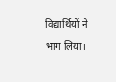विद्यार्थियों ने भाग लिया।